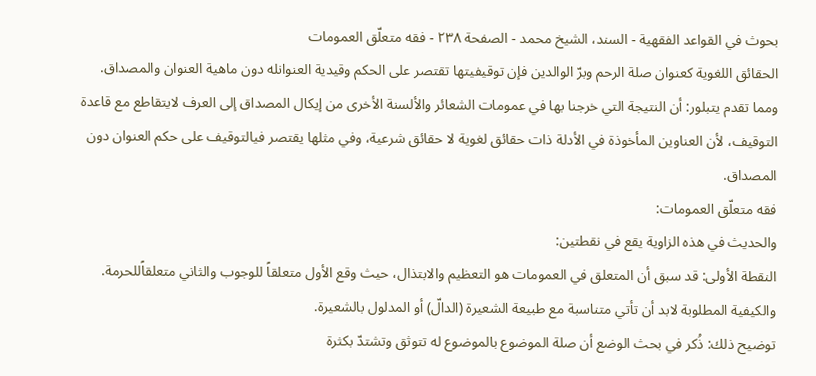بحوث في القواعد الفقهية - السند، الشيخ محمد - الصفحة ٢٣٨ - فقه متعلّق العمومات
الحقائق اللغوية كعنوان صلة الرحم وبرّ الوالدين فإن توقيفيتها تقتصر على الحكم وقيدية العنوانله دون ماهية العنوان والمصداق.
ومما تقدم يتبلور: أن النتيجة التي خرجنا بها في عمومات الشعائر والألسنة الأخرى من إيكال المصداق إلى العرف لايتقاطع مع قاعدة التوقيف، لأن العناوين المأخوذة في الأدلة ذات حقائق لغوية لا حقائق شرعية، وفي مثلها يقتصر فيالتوقيف على حكم العنوان دون المصداق.
فقه متعلّق العمومات:
والحديث في هذه الزاوية يقع في نقطتين:
النقطة الأولى: قد سبق أن المتعلق في العمومات هو التعظيم والابتذال، حيث وقع الأول متعلقاً للوجوب والثاني متعلقاًللحرمة.
والكيفية المطلوبة لابد أن تأتي متناسبة مع طبيعة الشعيرة (الدالّ) أو المدلول بالشعيرة.
توضيح ذلك: ذُكر في بحث الوضع أن صلة الموضوع بالموضوع له تتوثق وتشتدّ بكثرة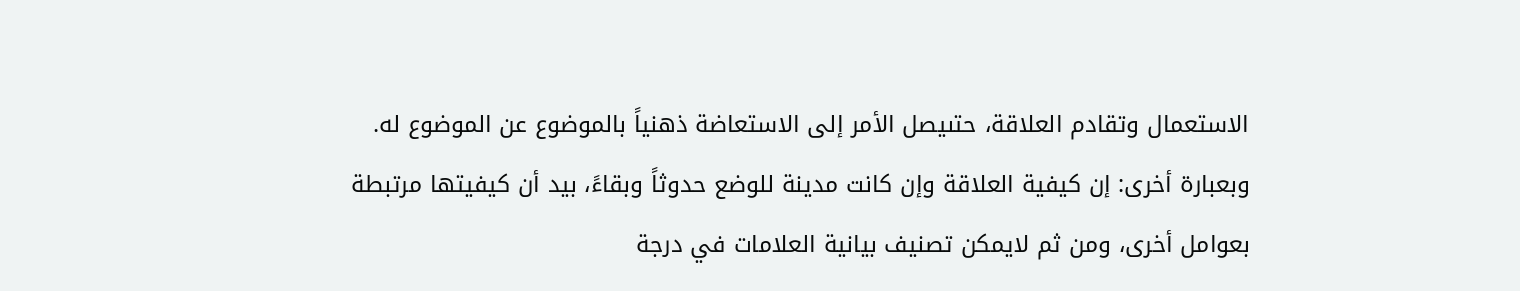الاستعمال وتقادم العلاقة، حتىيصل الأمر إلى الاستعاضة ذهنياً بالموضوع عن الموضوع له.
وبعبارة أخرى: إن كيفية العلاقة وإن كانت مدينة للوضع حدوثاً وبقاءً، بيد أن كيفيتها مرتبطة بعوامل أخرى، ومن ثم لايمكن تصنيف بيانية العلامات في درجة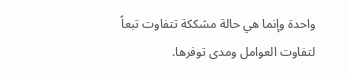واحدة وإنما هي حالة مشككة تتفاوت تبعاً لتفاوت العوامل ومدى توفرها.